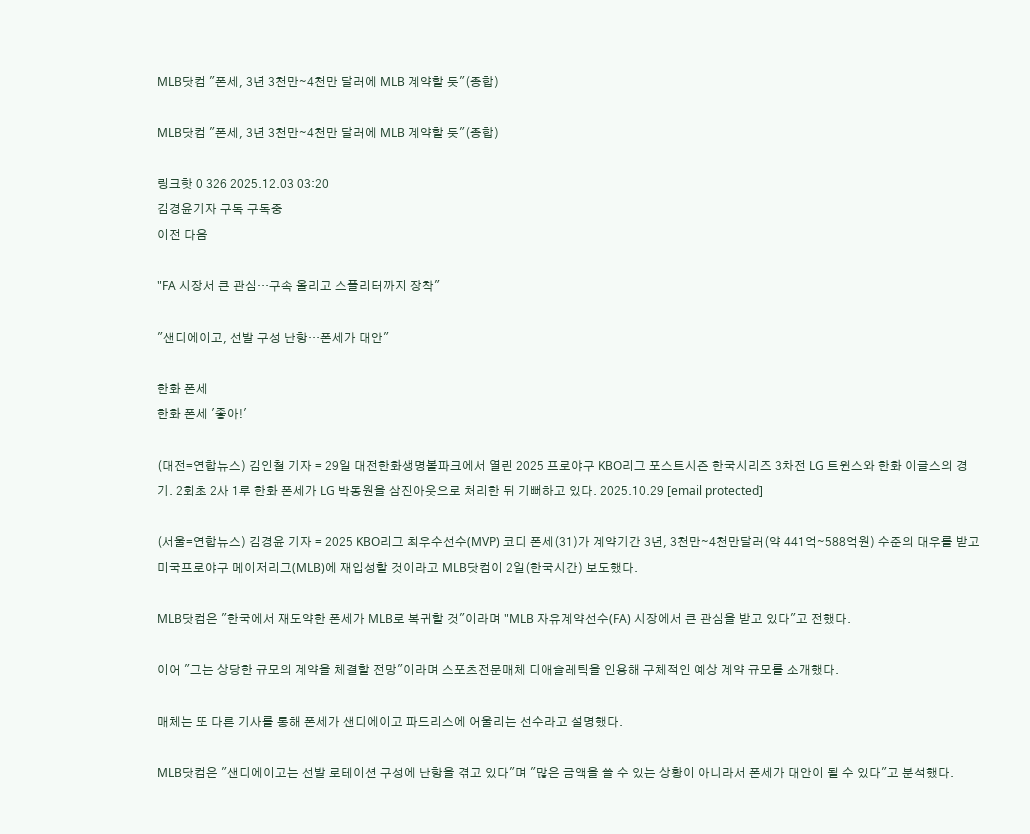MLB닷컴 "폰세, 3년 3천만∼4천만 달러에 MLB 계약할 듯"(종합)

MLB닷컴 "폰세, 3년 3천만∼4천만 달러에 MLB 계약할 듯"(종합)

링크핫 0 326 2025.12.03 03:20
김경윤기자 구독 구독중
이전 다음

"FA 시장서 큰 관심…구속 올리고 스플리터까지 장착"

"샌디에이고, 선발 구성 난항…폰세가 대안"

한화 폰세
한화 폰세 '좋아!'

(대전=연합뉴스) 김인철 기자 = 29일 대전한화생명볼파크에서 열린 2025 프로야구 KBO리그 포스트시즌 한국시리즈 3차전 LG 트윈스와 한화 이글스의 경기. 2회초 2사 1루 한화 폰세가 LG 박동원을 삼진아웃으로 처리한 뒤 기뻐하고 있다. 2025.10.29 [email protected]

(서울=연합뉴스) 김경윤 기자 = 2025 KBO리그 최우수선수(MVP) 코디 폰세(31)가 계약기간 3년, 3천만∼4천만달러(약 441억∼588억원) 수준의 대우를 받고 미국프로야구 메이저리그(MLB)에 재입성할 것이라고 MLB닷컴이 2일(한국시간) 보도했다.

MLB닷컴은 "한국에서 재도약한 폰세가 MLB로 복귀할 것"이라며 "MLB 자유계약선수(FA) 시장에서 큰 관심을 받고 있다"고 전했다.

이어 "그는 상당한 규모의 계약을 체결할 전망"이라며 스포츠전문매체 디애슬레틱을 인용해 구체적인 예상 계약 규모를 소개했다.

매체는 또 다른 기사를 통해 폰세가 샌디에이고 파드리스에 어울리는 선수라고 설명했다.

MLB닷컴은 "샌디에이고는 선발 로테이션 구성에 난항을 겪고 있다"며 "많은 금액을 쓸 수 있는 상황이 아니라서 폰세가 대안이 될 수 있다"고 분석했다.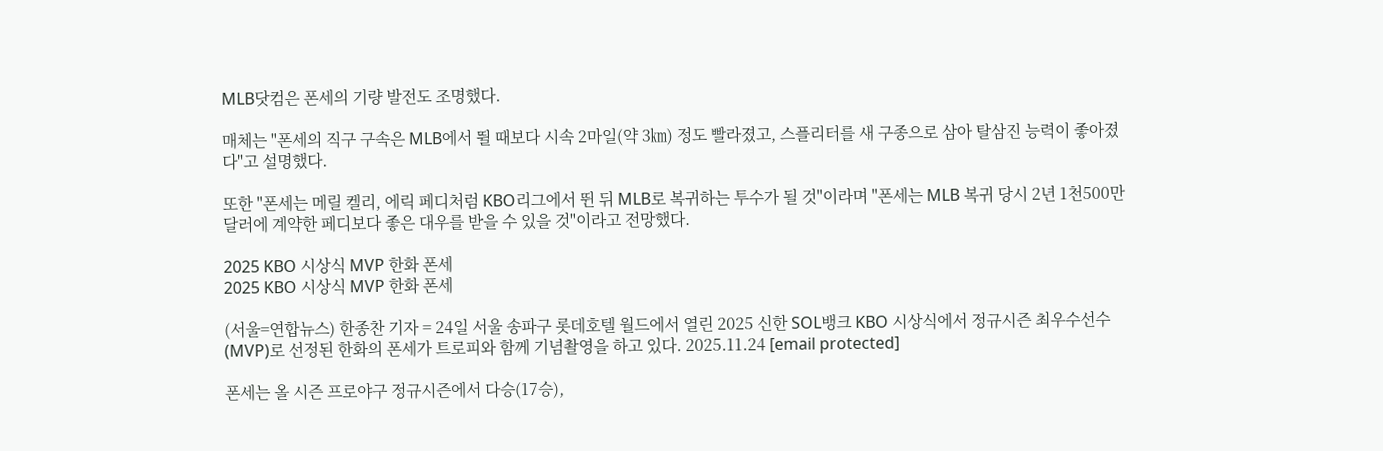MLB닷컴은 폰세의 기량 발전도 조명했다.

매체는 "폰세의 직구 구속은 MLB에서 뛸 때보다 시속 2마일(약 3㎞) 정도 빨라졌고, 스플리터를 새 구종으로 삼아 탈삼진 능력이 좋아졌다"고 설명했다.

또한 "폰세는 메릴 켈리, 에릭 페디처럼 KBO리그에서 뛴 뒤 MLB로 복귀하는 투수가 될 것"이라며 "폰세는 MLB 복귀 당시 2년 1천500만달러에 계약한 페디보다 좋은 대우를 받을 수 있을 것"이라고 전망했다.

2025 KBO 시상식 MVP 한화 폰세
2025 KBO 시상식 MVP 한화 폰세

(서울=연합뉴스) 한종찬 기자 = 24일 서울 송파구 롯데호텔 월드에서 열린 2025 신한 SOL뱅크 KBO 시상식에서 정규시즌 최우수선수(MVP)로 선정된 한화의 폰세가 트로피와 함께 기념촬영을 하고 있다. 2025.11.24 [email protected]

폰세는 올 시즌 프로야구 정규시즌에서 다승(17승),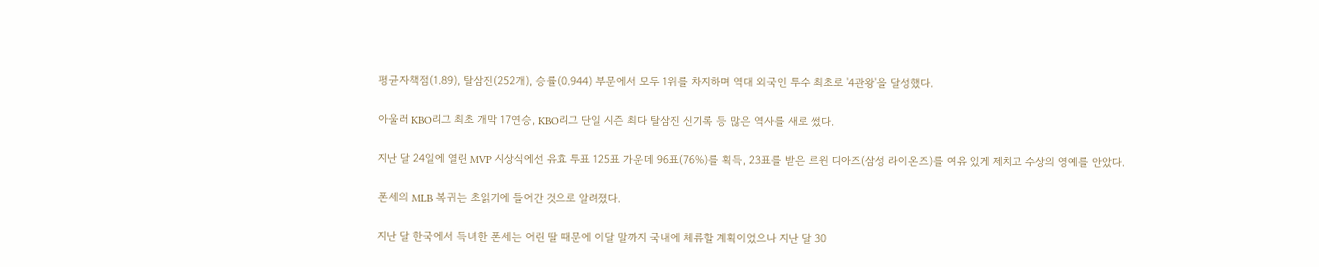평균자책점(1.89), 탈삼진(252개), 승률(0.944) 부문에서 모두 1위를 차지하며 역대 외국인 투수 최초로 '4관왕'을 달성했다.

아울러 KBO리그 최초 개막 17연승, KBO리그 단일 시즌 최다 탈삼진 신기록 등 많은 역사를 새로 썼다.

지난 달 24일에 열린 MVP 시상식에선 유효 투표 125표 가운데 96표(76%)를 획득, 23표를 받은 르윈 디아즈(삼성 라이온즈)를 여유 있게 제치고 수상의 영예를 안았다.

폰세의 MLB 복귀는 초읽기에 들어간 것으로 알려졌다.

지난 달 한국에서 득녀한 폰세는 어린 딸 때문에 이달 말까지 국내에 체류할 계획이었으나 지난 달 30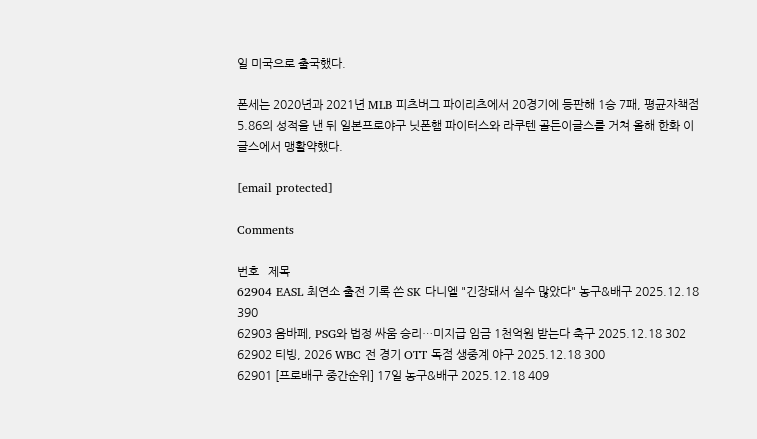일 미국으로 출국했다.

폰세는 2020년과 2021년 MLB 피츠버그 파이리츠에서 20경기에 등판해 1승 7패, 평균자책점 5.86의 성적을 낸 뒤 일본프로야구 닛폰햄 파이터스와 라쿠텐 골든이글스를 거쳐 올해 한화 이글스에서 맹활약했다.

[email protected]

Comments

번호   제목
62904 EASL 최연소 출전 기록 쓴 SK 다니엘 "긴장돼서 실수 많았다" 농구&배구 2025.12.18 390
62903 음바페, PSG와 법정 싸움 승리…미지급 임금 1천억원 받는다 축구 2025.12.18 302
62902 티빙, 2026 WBC 전 경기 OTT 독점 생중계 야구 2025.12.18 300
62901 [프로배구 중간순위] 17일 농구&배구 2025.12.18 409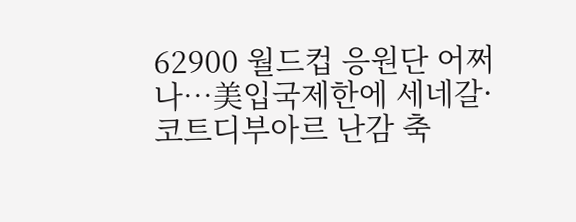62900 월드컵 응원단 어쩌나…美입국제한에 세네갈·코트디부아르 난감 축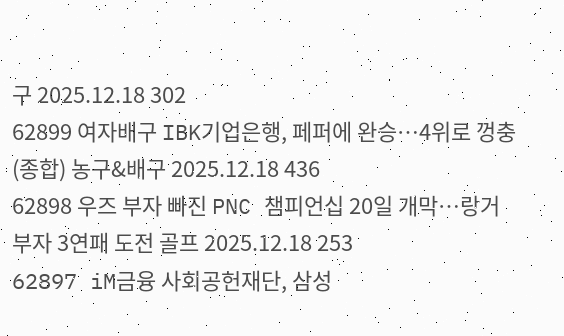구 2025.12.18 302
62899 여자배구 IBK기업은행, 페퍼에 완승…4위로 껑충(종합) 농구&배구 2025.12.18 436
62898 우즈 부자 빠진 PNC 챔피언십 20일 개막…랑거 부자 3연패 도전 골프 2025.12.18 253
62897 iM금융 사회공헌재단, 삼성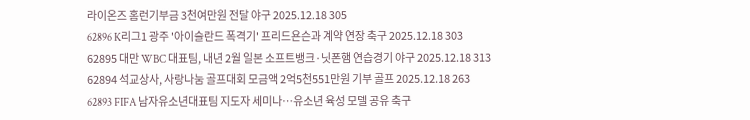라이온즈 홈런기부금 3천여만원 전달 야구 2025.12.18 305
62896 K리그1 광주 '아이슬란드 폭격기' 프리드욘슨과 계약 연장 축구 2025.12.18 303
62895 대만 WBC 대표팀, 내년 2월 일본 소프트뱅크·닛폰햄 연습경기 야구 2025.12.18 313
62894 석교상사, 사랑나눔 골프대회 모금액 2억5천551만원 기부 골프 2025.12.18 263
62893 FIFA 남자유소년대표팀 지도자 세미나…유소년 육성 모델 공유 축구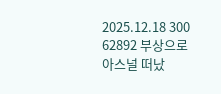2025.12.18 300
62892 부상으로 아스널 떠났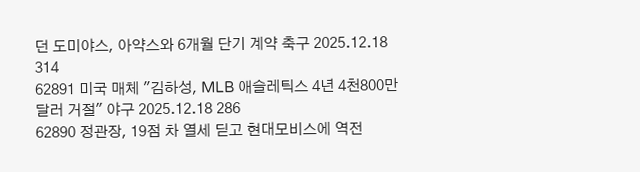던 도미야스, 아약스와 6개월 단기 계약 축구 2025.12.18 314
62891 미국 매체 "김하성, MLB 애슬레틱스 4년 4천800만달러 거절" 야구 2025.12.18 286
62890 정관장, 19점 차 열세 딛고 현대모비스에 역전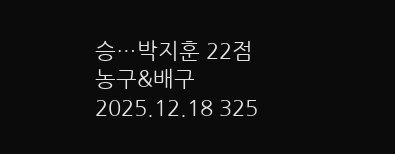승…박지훈 22점 농구&배구 2025.12.18 325